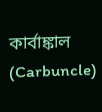কার্বাঙ্কাল (Carbuncle)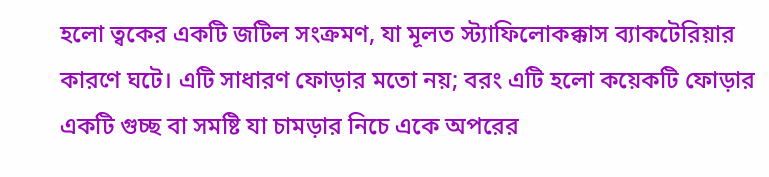হলো ত্বকের একটি জটিল সংক্রমণ, যা মূলত স্ট্যাফিলোকক্কাস ব্যাকটেরিয়ার কারণে ঘটে। এটি সাধারণ ফোড়ার মতো নয়; বরং এটি হলো কয়েকটি ফোড়ার একটি গুচ্ছ বা সমষ্টি যা চামড়ার নিচে একে অপরের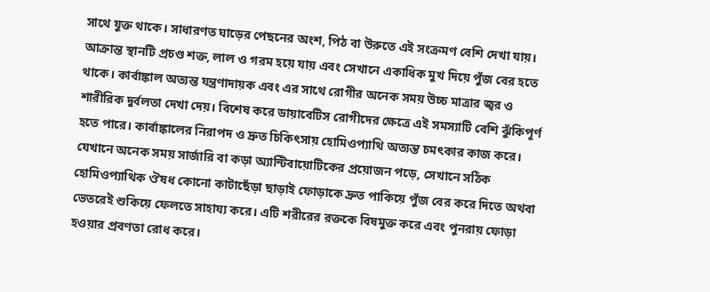সাথে যুক্ত থাকে। সাধারণত ঘাড়ের পেছনের অংশ, পিঠ বা উরুতে এই সংক্রমণ বেশি দেখা যায়। আক্রান্ত স্থানটি প্রচণ্ড শক্ত, লাল ও গরম হয়ে যায় এবং সেখানে একাধিক মুখ দিয়ে পুঁজ বের হতে থাকে। কার্বাঙ্কাল অত্যন্ত যন্ত্রণাদায়ক এবং এর সাথে রোগীর অনেক সময় উচ্চ মাত্রার জ্বর ও শারীরিক দুর্বলতা দেখা দেয়। বিশেষ করে ডায়াবেটিস রোগীদের ক্ষেত্রে এই সমস্যাটি বেশি ঝুঁকিপূর্ণ হতে পারে। কার্বাঙ্কালের নিরাপদ ও দ্রুত চিকিৎসায় হোমিওপ্যাথি অত্যন্ত চমৎকার কাজ করে। যেখানে অনেক সময় সার্জারি বা কড়া অ্যান্টিবায়োটিকের প্রয়োজন পড়ে, সেখানে সঠিক হোমিওপ্যাথিক ঔষধ কোনো কাটাছেঁড়া ছাড়াই ফোড়াকে দ্রুত পাকিয়ে পুঁজ বের করে দিতে অথবা ভেতরেই শুকিয়ে ফেলতে সাহায্য করে। এটি শরীরের রক্তকে বিষমুক্ত করে এবং পুনরায় ফোড়া হওয়ার প্রবণতা রোধ করে।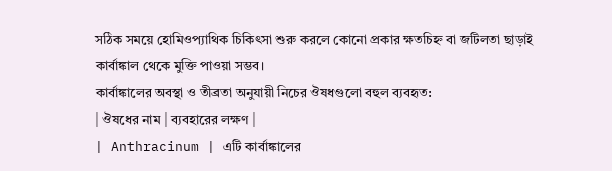সঠিক সময়ে হোমিওপ্যাথিক চিকিৎসা শুরু করলে কোনো প্রকার ক্ষতচিহ্ন বা জটিলতা ছাড়াই কার্বাঙ্কাল থেকে মুক্তি পাওয়া সম্ভব।
কার্বাঙ্কালের অবস্থা ও তীব্রতা অনুযায়ী নিচের ঔষধগুলো বহুল ব্যবহৃত:
| ঔষধের নাম | ব্যবহারের লক্ষণ |
| Anthracinum | এটি কার্বাঙ্কালের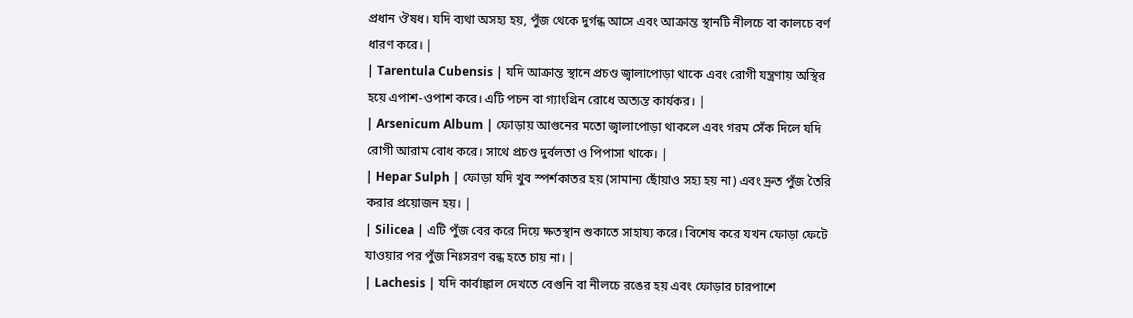প্রধান ঔষধ। যদি ব্যথা অসহ্য হয়, পুঁজ থেকে দুর্গন্ধ আসে এবং আক্রান্ত স্থানটি নীলচে বা কালচে বর্ণ ধারণ করে। |
| Tarentula Cubensis | যদি আক্রান্ত স্থানে প্রচণ্ড জ্বালাপোড়া থাকে এবং রোগী যন্ত্রণায় অস্থির হয়ে এপাশ-ওপাশ করে। এটি পচন বা গ্যাংগ্রিন রোধে অত্যন্ত কার্যকর। |
| Arsenicum Album | ফোড়ায় আগুনের মতো জ্বালাপোড়া থাকলে এবং গরম সেঁক দিলে যদি রোগী আরাম বোধ করে। সাথে প্রচণ্ড দুর্বলতা ও পিপাসা থাকে। |
| Hepar Sulph | ফোড়া যদি খুব স্পর্শকাতর হয় (সামান্য ছোঁয়াও সহ্য হয় না) এবং দ্রুত পুঁজ তৈরি করার প্রয়োজন হয়। |
| Silicea | এটি পুঁজ বের করে দিয়ে ক্ষতস্থান শুকাতে সাহায্য করে। বিশেষ করে যখন ফোড়া ফেটে যাওয়ার পর পুঁজ নিঃসরণ বন্ধ হতে চায় না। |
| Lachesis | যদি কার্বাঙ্কাল দেখতে বেগুনি বা নীলচে রঙের হয় এবং ফোড়ার চারপাশে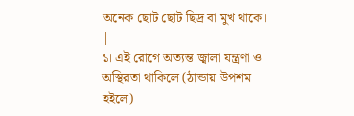অনেক ছোট ছোট ছিদ্র বা মুখ থাকে। |
১। এই রোগে অত্যন্ত জ্বালা যন্ত্রণা ও অস্থিরতা থাকিলে (ঠান্ডায় উপশম হইলে)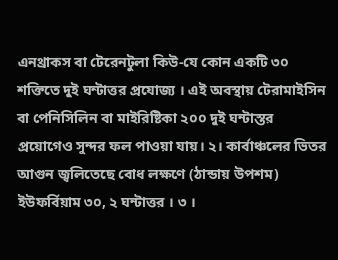এনথ্রাকস বা টেরেনটুলা কিউ-যে কোন একটি ৩০ শক্তিতে দুই ঘন্টাত্তর প্রযোজ্য । এই অবস্থায় টেরামাইসিন বা পেনিসিলিন বা মাইরিষ্টিকা ২০০ দুই ঘন্টাস্তর প্রয়োগেও সুন্দর ফল পাওয়া যায়। ২। কার্বাঞ্চলের ভিতর আগুন জ্বলিতেছে বোধ লক্ষণে (ঠান্ডায় উপশম) ইউফর্বিয়াম ৩০, ২ ঘন্টাত্তর । ৩ ।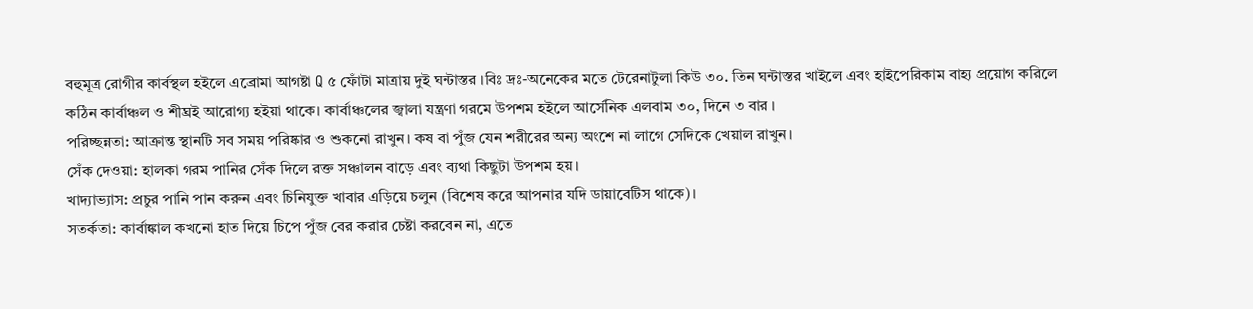বহুমূত্র রোগীর কার্বস্থল হইলে এব্রোমা আগষ্টা Q ৫ ফোঁটা মাত্রায় দুই ঘন্টাস্তর ।বিঃ দ্রঃ-অনেকের মতে টেরেনাটুলা কিউ ৩০. তিন ঘন্টাস্তর খাইলে এবং হাইপেরিকাম বাহ্য প্রয়োগ করিলে কঠিন কার্বাঞ্চল ও শীঘ্রই আরোগ্য হইয়া থাকে। কার্বাঞ্চলের জ্বালা যন্ত্রণা গরমে উপশম হইলে আর্সেনিক এলবাম ৩০, দিনে ৩ বার ।
পরিচ্ছন্নতা: আক্রান্ত স্থানটি সব সময় পরিষ্কার ও শুকনো রাখুন। কষ বা পুঁজ যেন শরীরের অন্য অংশে না লাগে সেদিকে খেয়াল রাখুন।
সেঁক দেওয়া: হালকা গরম পানির সেঁক দিলে রক্ত সঞ্চালন বাড়ে এবং ব্যথা কিছুটা উপশম হয়।
খাদ্যাভ্যাস: প্রচুর পানি পান করুন এবং চিনিযুক্ত খাবার এড়িয়ে চলুন (বিশেষ করে আপনার যদি ডায়াবেটিস থাকে)।
সতর্কতা: কার্বাঙ্কাল কখনো হাত দিয়ে চিপে পুঁজ বের করার চেষ্টা করবেন না, এতে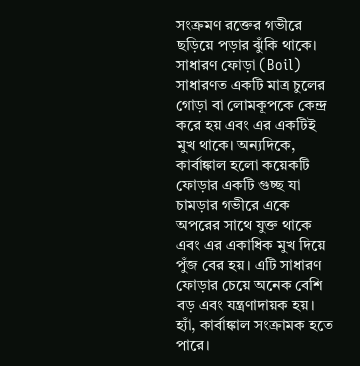সংক্রমণ রক্তের গভীরে ছড়িয়ে পড়ার ঝুঁকি থাকে।
সাধারণ ফোড়া (Boil) সাধারণত একটি মাত্র চুলের গোড়া বা লোমকূপকে কেন্দ্র করে হয় এবং এর একটিই মুখ থাকে। অন্যদিকে, কার্বাঙ্কাল হলো কয়েকটি ফোড়ার একটি গুচ্ছ যা চামড়ার গভীরে একে অপরের সাথে যুক্ত থাকে এবং এর একাধিক মুখ দিয়ে পুঁজ বের হয়। এটি সাধারণ ফোড়ার চেয়ে অনেক বেশি বড় এবং যন্ত্রণাদায়ক হয়।
হ্যাঁ, কার্বাঙ্কাল সংক্রামক হতে পারে।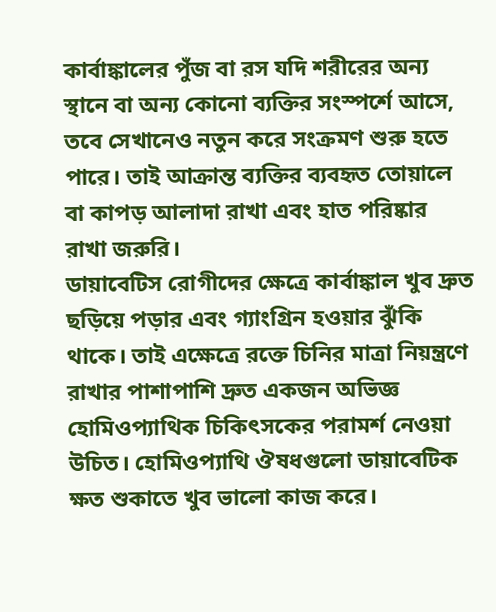কার্বাঙ্কালের পুঁজ বা রস যদি শরীরের অন্য স্থানে বা অন্য কোনো ব্যক্তির সংস্পর্শে আসে, তবে সেখানেও নতুন করে সংক্রমণ শুরু হতে পারে। তাই আক্রান্ত ব্যক্তির ব্যবহৃত তোয়ালে বা কাপড় আলাদা রাখা এবং হাত পরিষ্কার রাখা জরুরি।
ডায়াবেটিস রোগীদের ক্ষেত্রে কার্বাঙ্কাল খুব দ্রুত ছড়িয়ে পড়ার এবং গ্যাংগ্রিন হওয়ার ঝুঁকি থাকে। তাই এক্ষেত্রে রক্তে চিনির মাত্রা নিয়ন্ত্রণে রাখার পাশাপাশি দ্রুত একজন অভিজ্ঞ হোমিওপ্যাথিক চিকিৎসকের পরামর্শ নেওয়া উচিত। হোমিওপ্যাথি ঔষধগুলো ডায়াবেটিক ক্ষত শুকাতে খুব ভালো কাজ করে।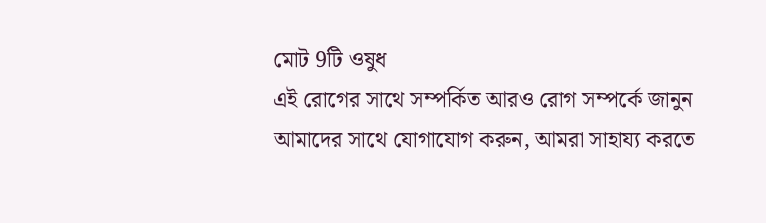মোট 9টি ওষুধ
এই রোগের সাথে সম্পর্কিত আরও রোগ সম্পর্কে জানুন
আমাদের সাথে যোগাযোগ করুন, আমরা সাহায্য করতে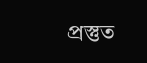প্রস্তুত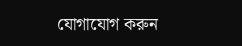যোগাযোগ করুন